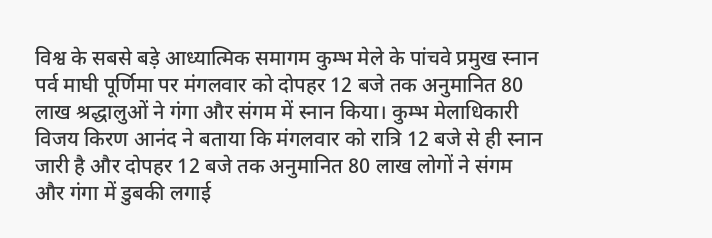विश्व के सबसे बड़े आध्यात्मिक समागम कुम्भ मेले के पांचवे प्रमुख स्नान पर्व माघी पूर्णिमा पर मंगलवार को दोपहर 12 बजे तक अनुमानित 80 लाख श्रद्धालुओं ने गंगा और संगम में स्नान किया। कुम्भ मेलाधिकारी विजय किरण आनंद ने बताया कि मंगलवार को रात्रि 12 बजे से ही स्नान जारी है और दोपहर 12 बजे तक अनुमानित 80 लाख लोगों ने संगम और गंगा में डुबकी लगाई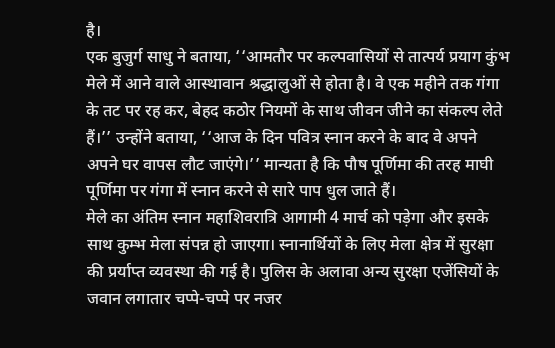है।
एक बुजुर्ग साधु ने बताया, ‘‘आमतौर पर कल्पवासियों से तात्पर्य प्रयाग कुंभ मेले में आने वाले आस्थावान श्रद्धालुओं से होता है। वे एक महीने तक गंगा के तट पर रह कर, बेहद कठोर नियमों के साथ जीवन जीने का संकल्प लेते हैं।’’ उन्होंने बताया, ‘‘आज के दिन पवित्र स्नान करने के बाद वे अपने अपने घर वापस लौट जाएंगे।’’ मान्यता है कि पौष पूर्णिमा की तरह माघी पूर्णिमा पर गंगा में स्नान करने से सारे पाप धुल जाते हैं।
मेले का अंतिम स्नान महाशिवरात्रि आगामी 4 मार्च को पड़ेगा और इसके साथ कुम्भ मेला संपन्न हो जाएगा। स्नानार्थियों के लिए मेला क्षेत्र में सुरक्षा की प्रर्याप्त व्यवस्था की गई है। पुलिस के अलावा अन्य सुरक्षा एजेंसियों के जवान लगातार चप्पे-चप्पे पर नजर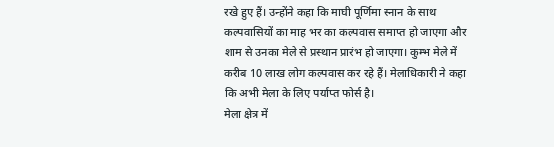रखे हुए हैं। उन्होंने कहा कि माघी पूर्णिमा स्नान के साथ कल्पवासियों का माह भर का कल्पवास समाप्त हो जाएगा और शाम से उनका मेले से प्रस्थान प्रारंभ हो जाएगा। कुम्भ मेले में करीब 10 लाख लोग कल्पवास कर रहे हैं। मेलाधिकारी ने कहा कि अभी मेला के लिए पर्याप्त फोर्स है।
मेला क्षेत्र में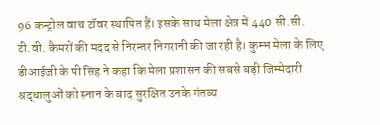96 कन्ट्रोल वाच टॉवर स्थापित हैं। इसके साथ मेला क्षेत्र में 440 सी.सी. टी.वी. कैमरों की मदद से निरन्तर निगरानी की जा रही है। कुम्भ मेला के लिए डीआईजी के पी सिंह ने कहा कि मेला प्रशासन की सबसे बड़ी जिम्मेदारी श्रद्धालुओं को स्नान के बाद सुरक्षित उनके गंतव्य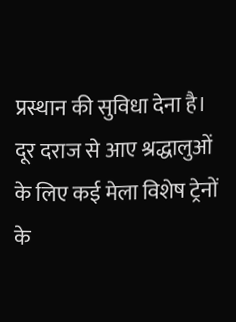प्रस्थान की सुविधा देना है। दूर दराज से आए श्रद्धालुओं के लिए कई मेला विशेष ट्रेनों के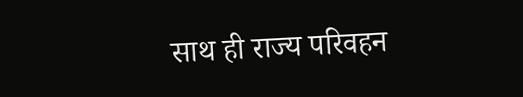साथ ही राज्य परिवहन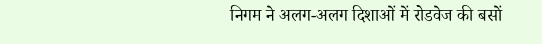निगम ने अलग-अलग दिशाओं में रोडवेज की बसों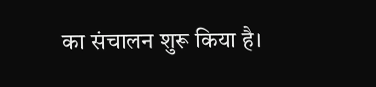का संचालन शुरू किया है।